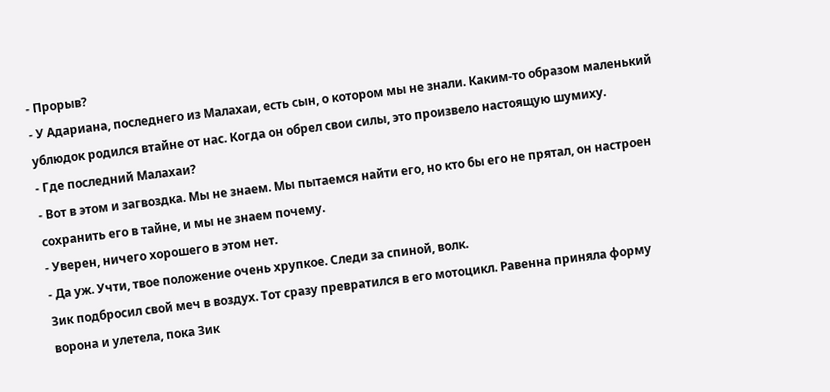- Прорыв?
- У Адариана, последнего из Малахаи, есть сын, о котором мы не знали. Каким-то образом маленький ублюдок родился втайне от нас. Когда он обрел свои силы, это произвело настоящую шумиху.
- Где последний Малахаи?
- Вот в этом и загвоздка. Мы не знаем. Мы пытаемся найти его, но кто бы его не прятал, он настроен сохранить его в тайне, и мы не знаем почему.
- Уверен, ничего хорошего в этом нет.
- Да уж. Учти, твое положение очень хрупкое. Следи за спиной, волк.
Зик подбросил свой меч в воздух. Тот сразу превратился в его мотоцикл. Равенна приняла форму ворона и улетела, пока Зик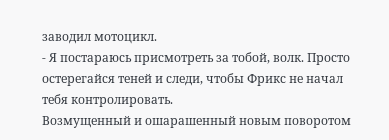заводил мотоцикл.
- Я постараюсь присмотреть за тобой, волк. Просто остерегайся теней и следи, чтобы Фрикс не начал тебя контролировать.
Возмущенный и ошарашенный новым поворотом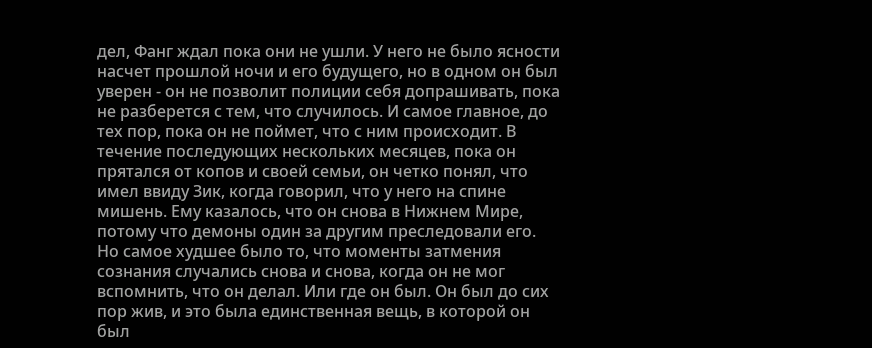дел, Фанг ждал пока они не ушли. У него не было ясности насчет прошлой ночи и его будущего, но в одном он был уверен - он не позволит полиции себя допрашивать, пока не разберется с тем, что случилось. И самое главное, до тех пор, пока он не поймет, что с ним происходит. В течение последующих нескольких месяцев, пока он прятался от копов и своей семьи, он четко понял, что имел ввиду Зик, когда говорил, что у него на спине мишень. Ему казалось, что он снова в Нижнем Мире, потому что демоны один за другим преследовали его. Но самое худшее было то, что моменты затмения сознания случались снова и снова, когда он не мог вспомнить, что он делал. Или где он был. Он был до сих пор жив, и это была единственная вещь, в которой он был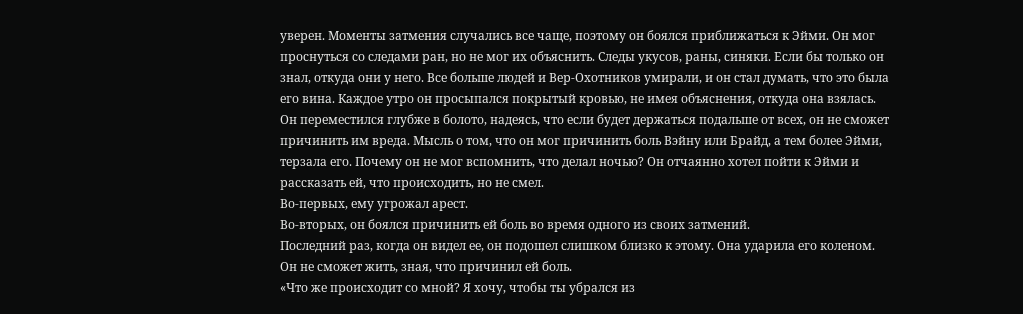уверен. Моменты затмения случались все чаще, поэтому он боялся приближаться к Эйми. Он мог проснуться со следами ран, но не мог их объяснить. Следы укусов, раны, синяки. Если бы только он знал, откуда они у него. Все больше людей и Вер-Охотников умирали, и он стал думать, что это была его вина. Каждое утро он просыпался покрытый кровью, не имея объяснения, откуда она взялась. Он переместился глубже в болото, надеясь, что если будет держаться подальше от всех, он не сможет причинить им вреда. Мысль о том, что он мог причинить боль Вэйну или Брайд, а тем более Эйми, терзала его. Почему он не мог вспомнить, что делал ночью? Он отчаянно хотел пойти к Эйми и рассказать ей, что происходить, но не смел.
Во-первых, ему угрожал арест.
Во-вторых, он боялся причинить ей боль во время одного из своих затмений.
Последний раз, когда он видел ее, он подошел слишком близко к этому. Она ударила его коленом. Он не сможет жить, зная, что причинил ей боль.
«Что же происходит со мной? Я хочу, чтобы ты убрался из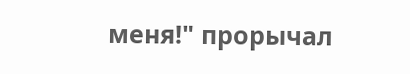меня!" прорычал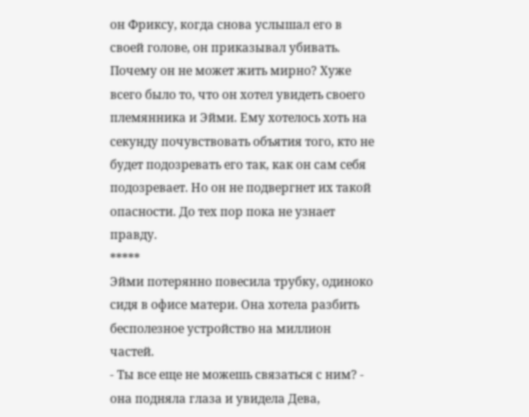он Фриксу, когда снова услышал его в своей голове, он приказывал убивать. Почему он не может жить мирно? Хуже всего было то, что он хотел увидеть своего племянника и Эйми. Ему хотелось хоть на секунду почувствовать объятия того, кто не будет подозревать его так, как он сам себя подозревает. Но он не подвергнет их такой опасности. До тех пор пока не узнает правду.
*****
Эйми потерянно повесила трубку, одиноко сидя в офисе матери. Она хотела разбить бесполезное устройство на миллион частей.
- Ты все еще не можешь связаться с ним? - она подняла глаза и увидела Дева,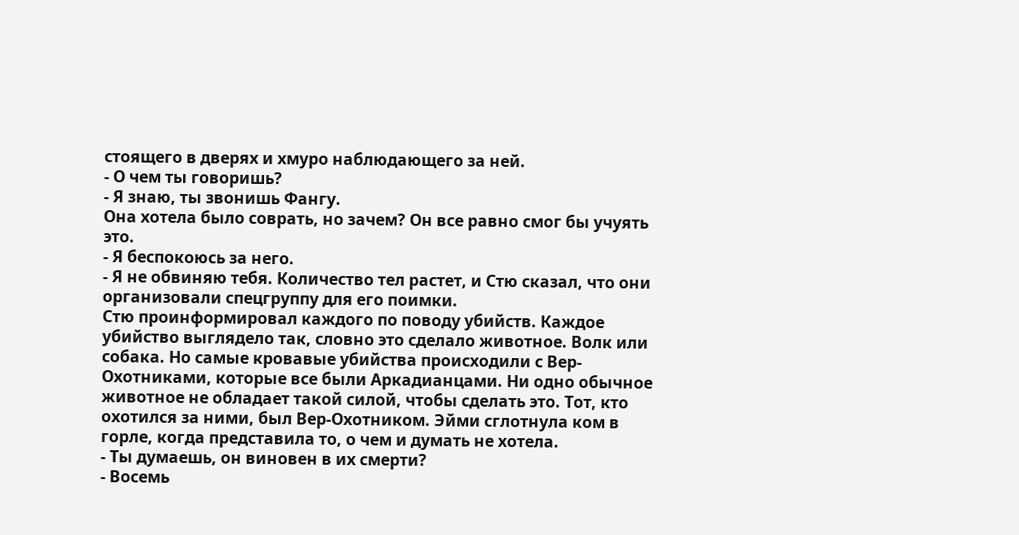стоящего в дверях и хмуро наблюдающего за ней.
- О чем ты говоришь?
- Я знаю, ты звонишь Фангу.
Она хотела было соврать, но зачем? Он все равно смог бы учуять это.
- Я беспокоюсь за него.
- Я не обвиняю тебя. Количество тел растет, и Стю сказал, что они организовали спецгруппу для его поимки.
Стю проинформировал каждого по поводу убийств. Каждое убийство выглядело так, словно это сделало животное. Волк или собака. Но самые кровавые убийства происходили с Вер-Охотниками, которые все были Аркадианцами. Ни одно обычное животное не обладает такой силой, чтобы сделать это. Тот, кто охотился за ними, был Вер-Охотником. Эйми сглотнула ком в горле, когда представила то, о чем и думать не хотела.
- Ты думаешь, он виновен в их смерти?
- Восемь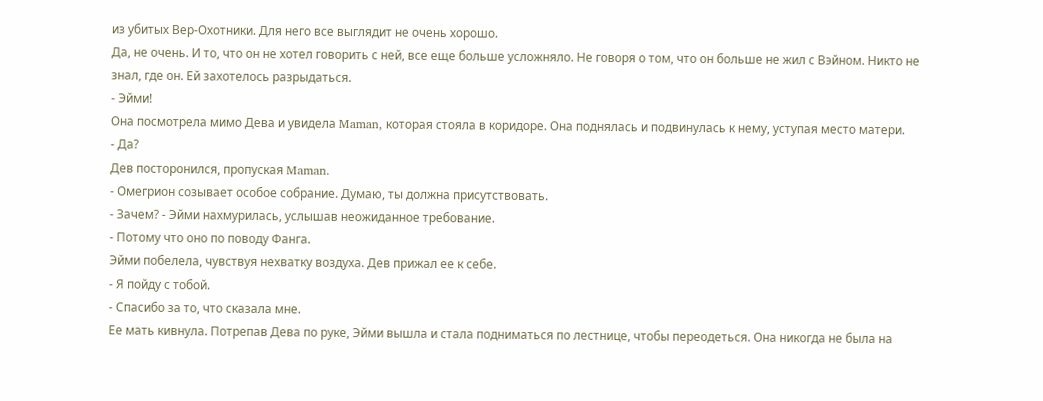из убитых Вер-Охотники. Для него все выглядит не очень хорошо.
Да, не очень. И то, что он не хотел говорить с ней, все еще больше усложняло. Не говоря о том, что он больше не жил с Вэйном. Никто не знал, где он. Ей захотелось разрыдаться.
- Эйми!
Она посмотрела мимо Дева и увидела Maman, которая стояла в коридоре. Она поднялась и подвинулась к нему, уступая место матери.
- Да?
Дев посторонился, пропуская Maman.
- Омегрион созывает особое собрание. Думаю, ты должна присутствовать.
- Зачем? - Эйми нахмурилась, услышав неожиданное требование.
- Потому что оно по поводу Фанга.
Эйми побелела, чувствуя нехватку воздуха. Дев прижал ее к себе.
- Я пойду с тобой.
- Спасибо за то, что сказала мне.
Ее мать кивнула. Потрепав Дева по руке, Эйми вышла и стала подниматься по лестнице, чтобы переодеться. Она никогда не была на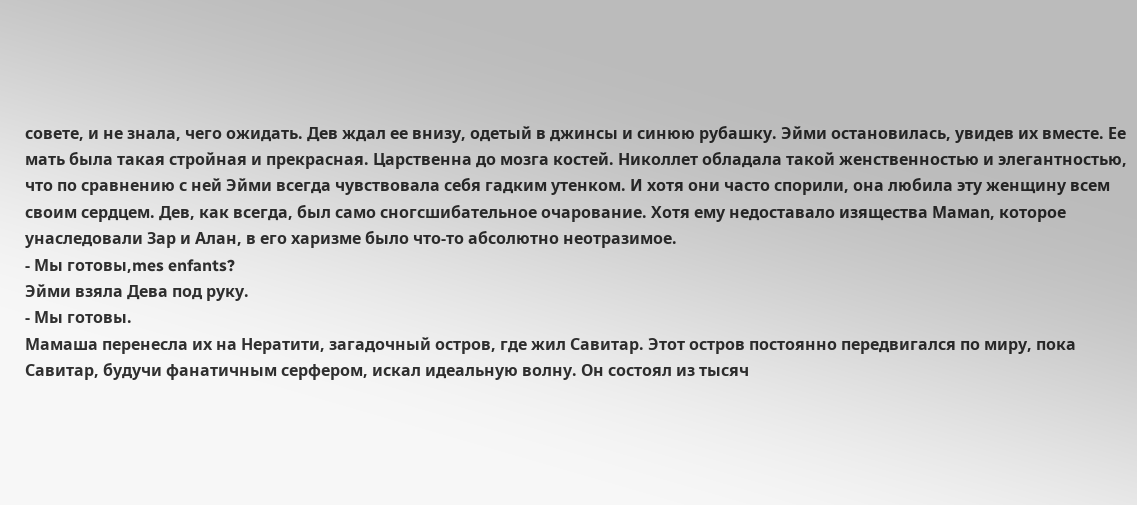совете, и не знала, чего ожидать. Дев ждал ее внизу, одетый в джинсы и синюю рубашку. Эйми остановилась, увидев их вместе. Ее мать была такая стройная и прекрасная. Царственна до мозга костей. Николлет обладала такой женственностью и элегантностью, что по сравнению с ней Эйми всегда чувствовала себя гадким утенком. И хотя они часто спорили, она любила эту женщину всем своим сердцем. Дев, как всегда, был само сногсшибательное очарование. Хотя ему недоставало изящества Мамаn, которое унаследовали Зар и Алан, в его харизме было что-то абсолютно неотразимое.
- Мы готовы,mes enfants?
Эйми взяла Дева под руку.
- Мы готовы.
Мамаша перенесла их на Нератити, загадочный остров, где жил Савитар. Этот остров постоянно передвигался по миру, пока Савитар, будучи фанатичным серфером, искал идеальную волну. Он состоял из тысяч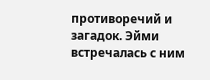противоречий и загадок. Эйми встречалась с ним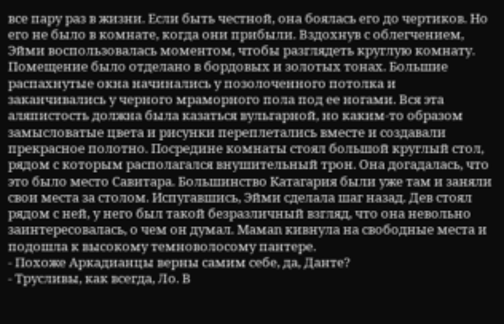все пару раз в жизни. Если быть честной, она боялась его до чертиков. Но его не было в комнате, когда они прибыли. Вздохнув с облегчением, Эйми воспользовалась моментом, чтобы разглядеть круглую комнату. Помещение было отделано в бордовых и золотых тонах. Большие распахнутые окна начинались у позолоченного потолка и заканчивались у черного мраморного пола под ее ногами. Вся эта аляпистость должна была казаться вульгарной, но каким-то образом замысловатые цвета и рисунки переплетались вместе и создавали прекрасное полотно. Посредине комнаты стоял большой круглый стол, рядом с которым располагался внушительный трон. Она догадалась, что это было место Савитара. Большинство Катагария были уже там и заняли свои места за столом. Испугавшись, Эйми сделала шаг назад. Дев стоял рядом с ней, у него был такой безразличный взгляд, что она невольно заинтересовалась, о чем он думал. Мамаn кивнула на свободные места и подошла к высокому темноволосому пантере.
- Похоже Аркадианцы верны самим себе, да, Данте?
- Трусливы, как всегда, Ло. В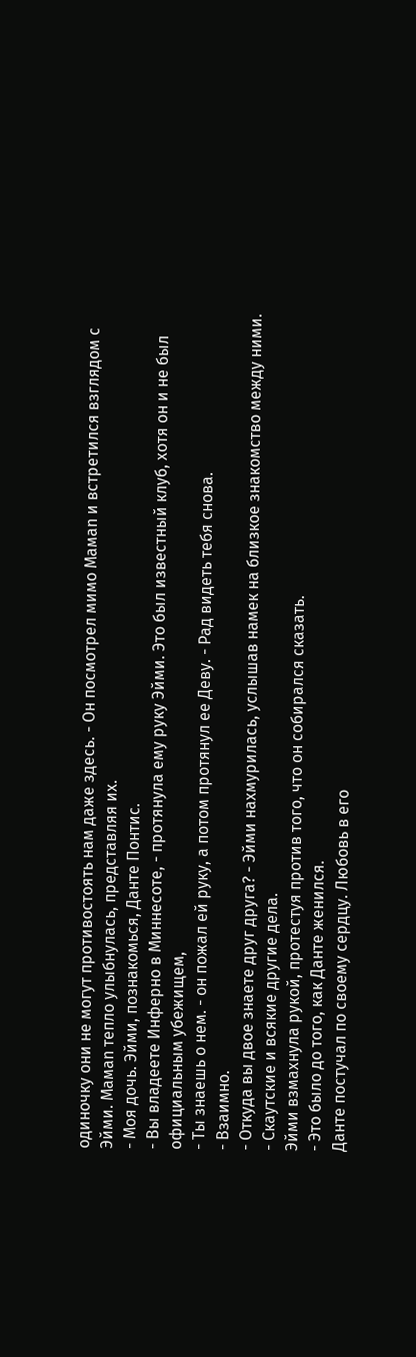одиночку они не могут противостоять нам даже здесь. - Он посмотрел мимо Мамаn и встретился взглядом с Эйми. Мамаn тепло улыбнулась, представляя их.
- Моя дочь. Эйми, познакомься, Данте Понтис.
- Вы владеете Инферно в Миннесоте, - протянула ему руку Эйми. Это был известный клуб, хотя он и не был официальным убежищем,
- Ты знаешь о нем. - он пожал ей руку, а потом протянул ее Деву. - Рад видеть тебя снова.
- Взаимно.
- Откуда вы двое знаете друг друга? - Эйми нахмурилась, услышав намек на близкое знакомство между ними.
- Скаутские и всякие другие дела.
Эйми взмахнула рукой, протестуя против того, что он собирался сказать.
- Это было до того, как Данте женился.
Данте постучал по своему сердцу. Любовь в его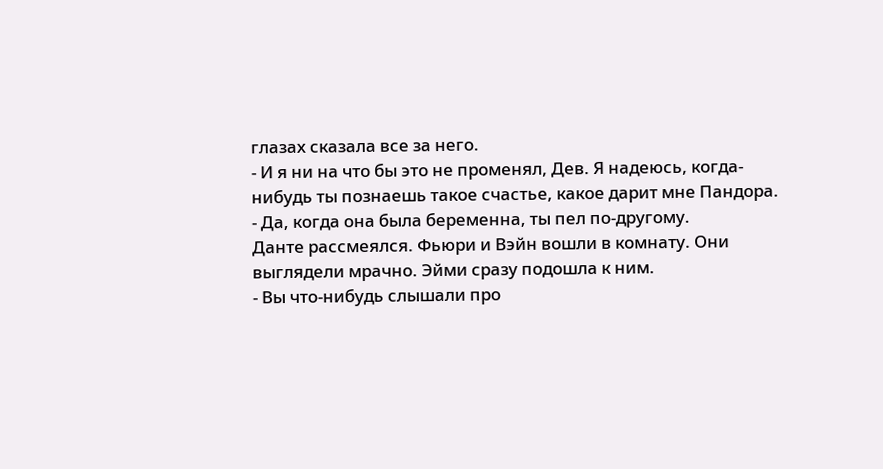глазах сказала все за него.
- И я ни на что бы это не променял, Дев. Я надеюсь, когда-нибудь ты познаешь такое счастье, какое дарит мне Пандора.
- Да, когда она была беременна, ты пел по-другому.
Данте рассмеялся. Фьюри и Вэйн вошли в комнату. Они выглядели мрачно. Эйми сразу подошла к ним.
- Вы что-нибудь слышали про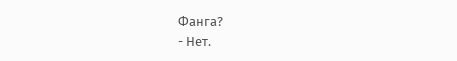Фанга?
- Нет.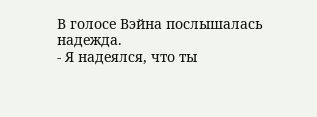В голосе Вэйна послышалась надежда.
- Я надеялся, что ты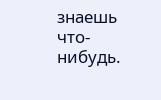знаешь что-нибудь.